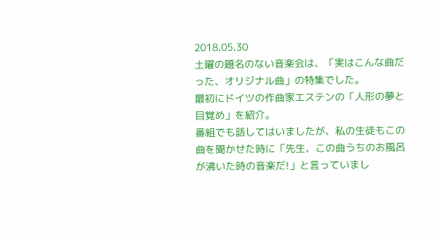2018.05.30
土曜の題名のない音楽会は、「実はこんな曲だった、オリジナル曲」の特集でした。
最初にドイツの作曲家エステンの「人形の夢と目覚め」を紹介。
番組でも話してはいましたが、私の生徒もこの曲を聞かせた時に「先生、この曲うちのお風呂が沸いた時の音楽だ!」と言っていまし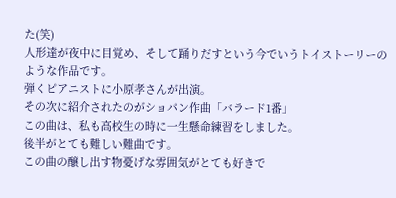た(笑)
人形達が夜中に目覚め、そして踊りだすという今でいうトイストーリーのような作品です。
弾くピアニストに小原孝さんが出演。
その次に紹介されたのがショパン作曲「バラード1番」
この曲は、私も高校生の時に一生懸命練習をしました。
後半がとても難しい難曲です。
この曲の醸し出す物憂げな雰囲気がとても好きで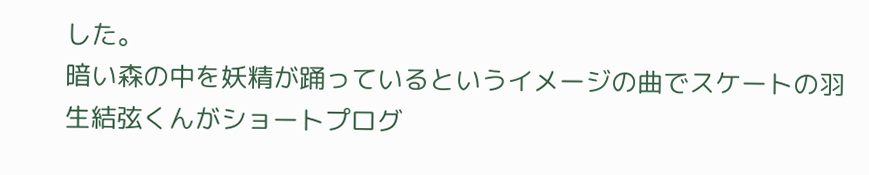した。
暗い森の中を妖精が踊っているというイメージの曲でスケートの羽生結弦くんがショートプログ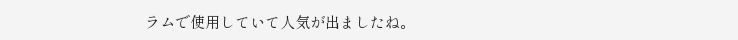ラムで使用していて人気が出ましたね。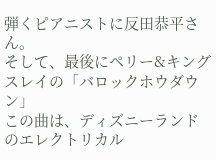弾くピアニストに反田恭平さん。
そして、最後にペリー&キングスレイの「バロックホウダウン」
この曲は、ディズニーランドのエレクトリカル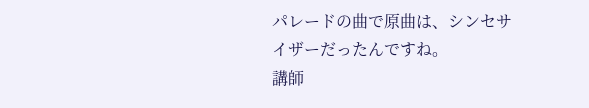パレードの曲で原曲は、シンセサイザーだったんですね。
講師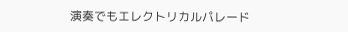演奏でもエレクトリカルパレード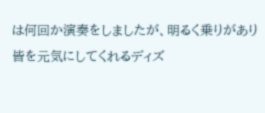は何回か演奏をしましたが、明るく乗りがあり皆を元気にしてくれるディズ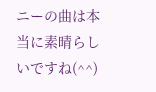ニーの曲は本当に素晴らしいですね(^^)